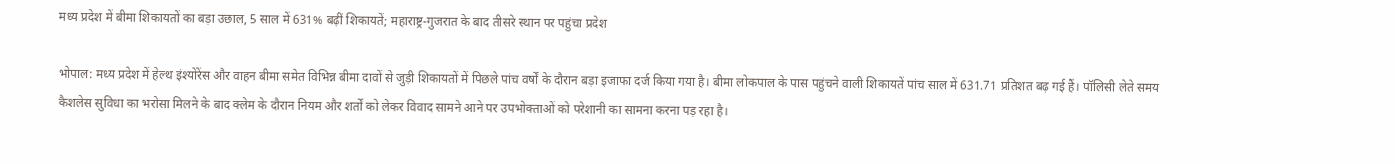मध्य प्रदेश में बीमा शिकायतों का बड़ा उछाल, 5 साल में 631% बढ़ीं शिकायतें; महाराष्ट्र-गुजरात के बाद तीसरे स्थान पर पहुंचा प्रदेश

भोपाल: मध्य प्रदेश में हेल्थ इंश्योरेंस और वाहन बीमा समेत विभिन्न बीमा दावों से जुड़ी शिकायतों में पिछले पांच वर्षों के दौरान बड़ा इजाफा दर्ज किया गया है। बीमा लोकपाल के पास पहुंचने वाली शिकायतें पांच साल में 631.71 प्रतिशत बढ़ गई हैं। पॉलिसी लेते समय कैशलेस सुविधा का भरोसा मिलने के बाद क्लेम के दौरान नियम और शर्तों को लेकर विवाद सामने आने पर उपभोक्ताओं को परेशानी का सामना करना पड़ रहा है।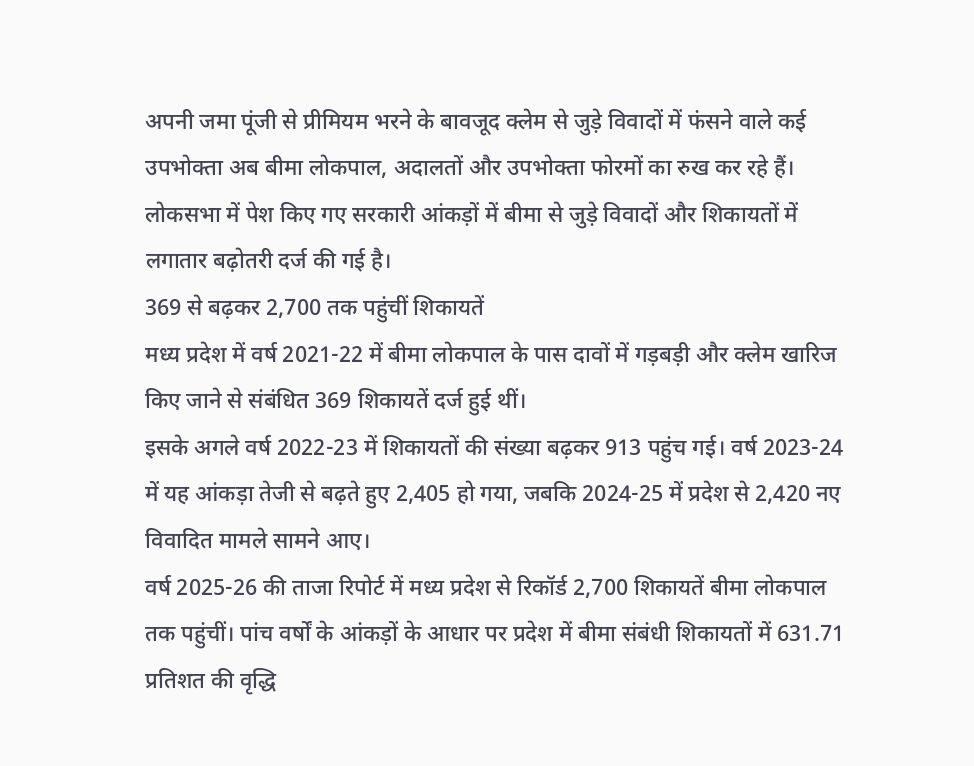अपनी जमा पूंजी से प्रीमियम भरने के बावजूद क्लेम से जुड़े विवादों में फंसने वाले कई उपभोक्ता अब बीमा लोकपाल, अदालतों और उपभोक्ता फोरमों का रुख कर रहे हैं। लोकसभा में पेश किए गए सरकारी आंकड़ों में बीमा से जुड़े विवादों और शिकायतों में लगातार बढ़ोतरी दर्ज की गई है।
369 से बढ़कर 2,700 तक पहुंचीं शिकायतें
मध्य प्रदेश में वर्ष 2021-22 में बीमा लोकपाल के पास दावों में गड़बड़ी और क्लेम खारिज किए जाने से संबंधित 369 शिकायतें दर्ज हुई थीं।
इसके अगले वर्ष 2022-23 में शिकायतों की संख्या बढ़कर 913 पहुंच गई। वर्ष 2023-24 में यह आंकड़ा तेजी से बढ़ते हुए 2,405 हो गया, जबकि 2024-25 में प्रदेश से 2,420 नए विवादित मामले सामने आए।
वर्ष 2025-26 की ताजा रिपोर्ट में मध्य प्रदेश से रिकॉर्ड 2,700 शिकायतें बीमा लोकपाल तक पहुंचीं। पांच वर्षों के आंकड़ों के आधार पर प्रदेश में बीमा संबंधी शिकायतों में 631.71 प्रतिशत की वृद्धि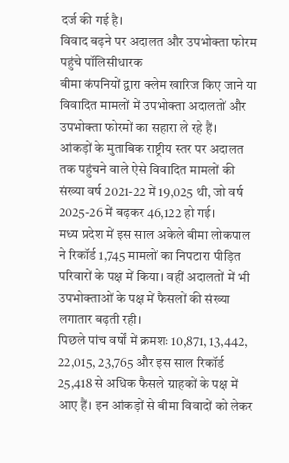दर्ज की गई है।
विवाद बढ़ने पर अदालत और उपभोक्ता फोरम पहुंचे पॉलिसीधारक
बीमा कंपनियों द्वारा क्लेम खारिज किए जाने या विवादित मामलों में उपभोक्ता अदालतों और उपभोक्ता फोरमों का सहारा ले रहे हैं।
आंकड़ों के मुताबिक राष्ट्रीय स्तर पर अदालत तक पहुंचने वाले ऐसे विवादित मामलों की संख्या वर्ष 2021-22 में 19,025 थी, जो वर्ष 2025-26 में बढ़कर 46,122 हो गई।
मध्य प्रदेश में इस साल अकेले बीमा लोकपाल ने रिकॉर्ड 1,745 मामलों का निपटारा पीड़ित परिवारों के पक्ष में किया। वहीं अदालतों में भी उपभोक्ताओं के पक्ष में फैसलों की संख्या लगातार बढ़ती रही।
पिछले पांच वर्षों में क्रमशः 10,871, 13,442, 22,015, 23,765 और इस साल रिकॉर्ड 25,418 से अधिक फैसले ग्राहकों के पक्ष में आए हैं। इन आंकड़ों से बीमा विवादों को लेकर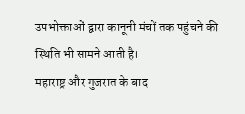उपभोक्ताओं द्वारा कानूनी मंचों तक पहुंचने की स्थिति भी सामने आती है।
महाराष्ट्र और गुजरात के बाद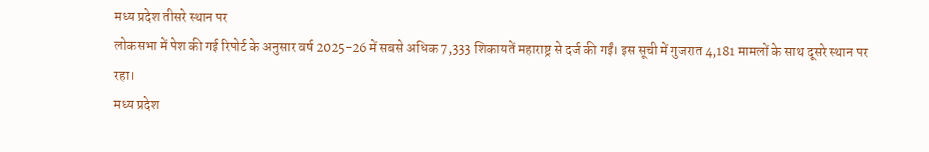मध्य प्रदेश तीसरे स्थान पर
लोकसभा में पेश की गई रिपोर्ट के अनुसार वर्ष 2025-26 में सबसे अधिक 7,333 शिकायतें महाराष्ट्र से दर्ज की गईं। इस सूची में गुजरात 4,181 मामलों के साथ दूसरे स्थान पर रहा।
मध्य प्रदेश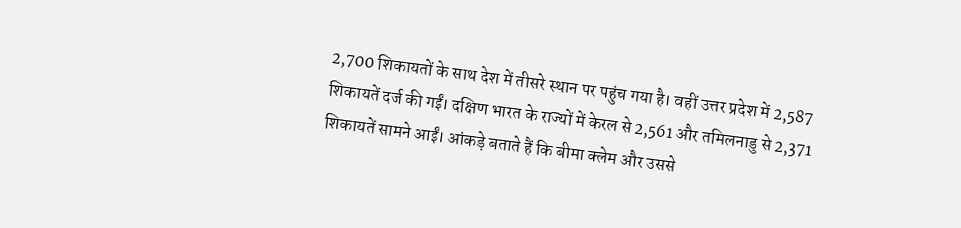2,700 शिकायतों के साथ देश में तीसरे स्थान पर पहुंच गया है। वहीं उत्तर प्रदेश में 2,587 शिकायतें दर्ज की गईं। दक्षिण भारत के राज्यों में केरल से 2,561 और तमिलनाडु से 2,371 शिकायतें सामने आईं। आंकड़े बताते हैं कि बीमा क्लेम और उससे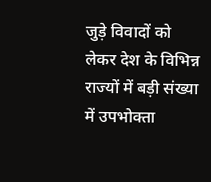जुड़े विवादों को लेकर देश के विभिन्न राज्यों में बड़ी संख्या में उपभोक्ता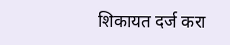शिकायत दर्ज करा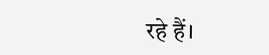रहे हैं।